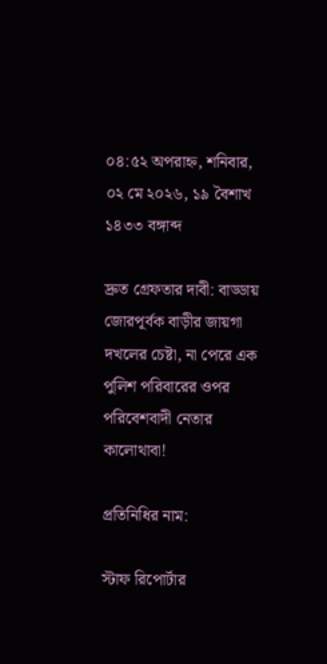০৪:৫২ অপরাহ্ন, শনিবার, ০২ মে ২০২৬, ১৯ বৈশাখ ১৪৩৩ বঙ্গাব্দ

দ্রুত গ্রেফতার দাবী: বাড্ডায় জোরপূর্বক বাড়ীর জায়গা দখলের চেষ্টা, না পেরে এক পুলিশ পরিবারের ওপর পরিবেশবাদী নেতার কালোথাবা!

প্রতিনিধির নাম:

স্টাফ রিপোর্টার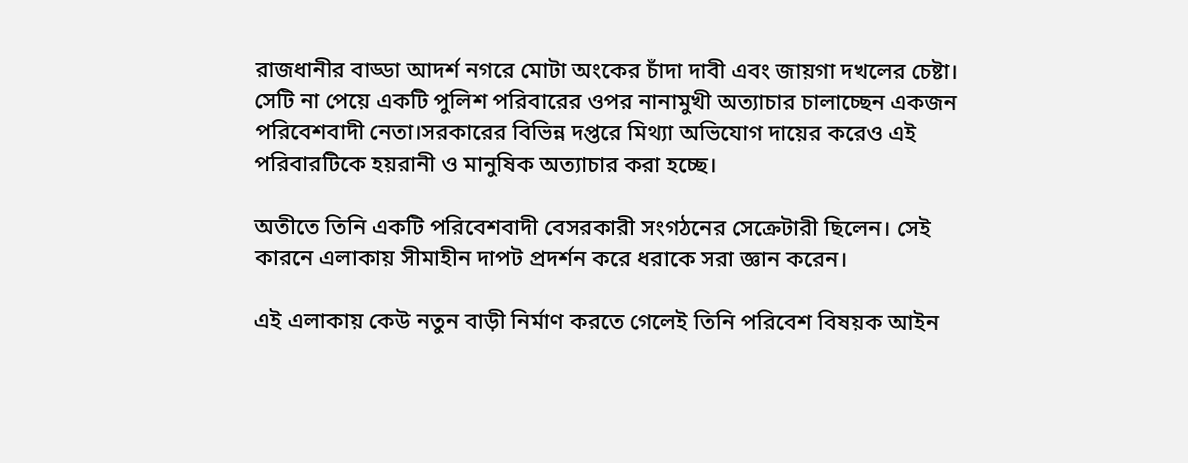রাজধানীর বাড্ডা আদর্শ নগরে মোটা অংকের চাঁদা দাবী এবং জায়গা দখলের চেষ্টা। সেটি না পেয়ে একটি পুলিশ পরিবারের ওপর নানামুখী অত্যাচার চালাচ্ছেন একজন পরিবেশবাদী নেতা।সরকারের বিভিন্ন দপ্তরে মিথ্যা অভিযোগ দায়ের করেও এই পরিবারটিকে হয়রানী ও মানুষিক অত্যাচার করা হচ্ছে।

অতীতে তিনি একটি পরিবেশবাদী বেসরকারী সংগঠনের সেক্রেটারী ছিলেন। সেই কারনে এলাকায় সীমাহীন দাপট প্রদর্শন করে ধরাকে সরা জ্ঞান করেন।

এই এলাকায় কেউ নতুন বাড়ী নির্মাণ করতে গেলেই তিনি পরিবেশ বিষয়ক আইন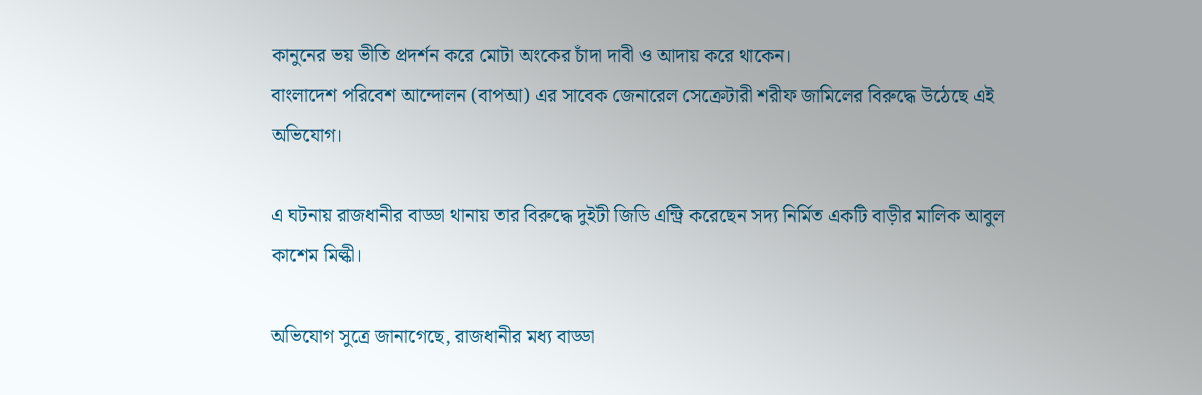কানুনের ভয় ভীতি প্রদর্শন করে মোটা অংকের চাঁদা দাবী ও আদায় করে থাকেন।
বাংলাদেশ পরিবেশ আন্দোলন (বাপআ) এর সাবেক জেনারেল সেক্রেটারী শরীফ জামিলের বিরুদ্ধে উঠেছে এই অভিযোগ।

এ ঘটনায় রাজধানীর বাড্ডা থানায় তার বিরুদ্ধে দুইটী জিডি এন্ট্রি করেছেন সদ্য নির্মিত একটি বাড়ীর মালিক আবুল কাশেম মিল্কী।

অভিযোগ সুত্রে জানাগেছে, রাজধানীর মধ্য বাড্ডা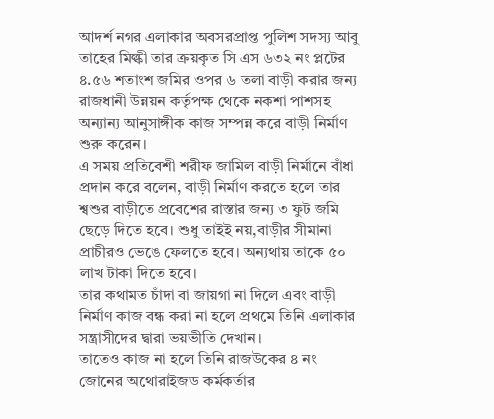আদর্শ নগর এলাকার অবসরপ্রাপ্ত পুলিশ সদস্য আবু তাহের মিল্কী তার ক্রয়কৃত সি এস ৬৩২ নং প্লটের ৪.৫৬ শতাংশ জমির ওপর ৬ তলা বাড়ী করার জন্য রাজধানী উন্নয়ন কর্তৃপক্ষ থেকে নকশা পাশসহ অন্যান্য আনুসাঙ্গীক কাজ সম্পন্ন করে বাড়ী নির্মাণ শুরু করেন।
এ সময় প্রতিবেশী শরীফ জামিল বাড়ী নির্মানে বাঁধা প্রদান করে বলেন, বাড়ী নির্মাণ করতে হলে তার শ্বশুর বাড়ীতে প্রবেশের রাস্তার জন্য ৩ ফুট জমি ছেড়ে দিতে হবে। শুধু তাইই নয়,বাড়ীর সীমানা প্রাচীরও ভেঙে ফেলতে হবে। অন্যথায় তাকে ৫০ লাখ টাকা দিতে হবে।
তার কথামত চাঁদা বা জায়গা না দিলে এবং বাড়ী নির্মাণ কাজ বন্ধ করা না হলে প্রথমে তিনি এলাকার সন্ত্রাসীদের দ্বারা ভয়ভীতি দেখান।
তাতেও কাজ না হলে তিনি রাজউকের ৪ নং জোনের অথোরাইজড কর্মকর্তার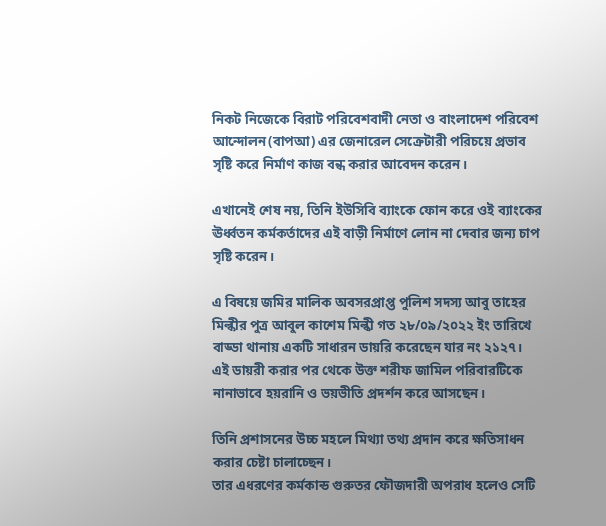নিকট নিজেকে বিরাট পরিবেশবাদী নেতা ও বাংলাদেশ পরিবেশ আন্দোলন(বাপআ) এর জেনারেল সেক্রেটারী পরিচয়ে প্রভাব সৃষ্টি করে নির্মাণ কাজ বন্ধ করার আবেদন করেন।

এখানেই শেষ নয়, তিনি ইউসিবি ব্যাংকে ফোন করে ওই ব্যাংকের ঊর্ধ্বতন কর্মকর্তাদের এই বাড়ী নির্মাণে লোন না দেবার জন্য চাপ সৃষ্টি করেন।

এ বিষয়ে জমির মালিক অবসরপ্রাপ্ত পুলিশ সদস্য আবু তাহের মিল্কীর পুত্র আবুল কাশেম মিল্কী গত ২৮/০৯/২০২২ ইং তারিখে বাড্ডা থানায় একটি সাধারন ডায়রি করেছেন যার নং ২১২৭।
এই ডায়রী করার পর থেকে উক্ত শরীফ জামিল পরিবারটিকে নানাভাবে হয়রানি ও ভয়ভীতি প্রদর্শন করে আসছেন।

তিনি প্রশাসনের উচ্চ মহলে মিথ্যা তথ্য প্রদান করে ক্ষতিসাধন করার চেষ্টা চালাচ্ছেন।
তার এধরণের কর্মকান্ড গুরুতর ফৌজদারী অপরাধ হলেও সেটি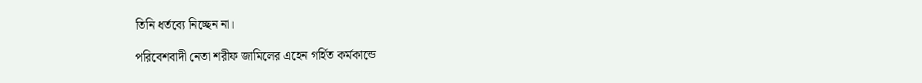তিনি ধর্তব্যে নিচ্ছেন না।

পরিবেশবাদী নেতা শরীফ জামিলের এহেন গর্হিত কর্মকান্ডে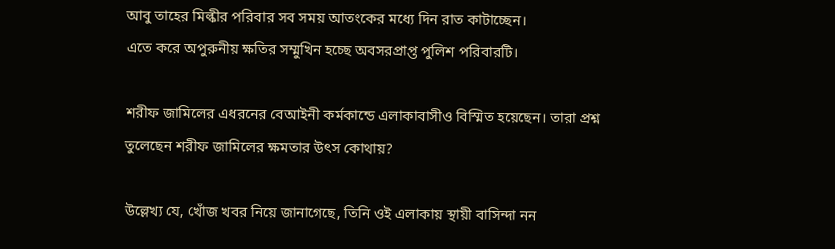আবু তাহের মিল্কীর পরিবার সব সময় আতংকের মধ্যে দিন রাত কাটাচ্ছেন।
এতে করে অপুরুনীয় ক্ষতির সম্মুখিন হচ্ছে অবসরপ্রাপ্ত পুলিশ পরিবারটি।

শরীফ জামিলের এধরনের বেআইনী কর্মকান্ডে এলাকাবাসীও বিস্মিত হয়েছেন। তারা প্রশ্ন তুলেছেন শরীফ জামিলের ক্ষমতার উৎস কোথায়?

উল্লেখ্য যে, খোঁজ খবর নিয়ে জানাগেছে, তিনি ওই এলাকায় স্থায়ী বাসিন্দা নন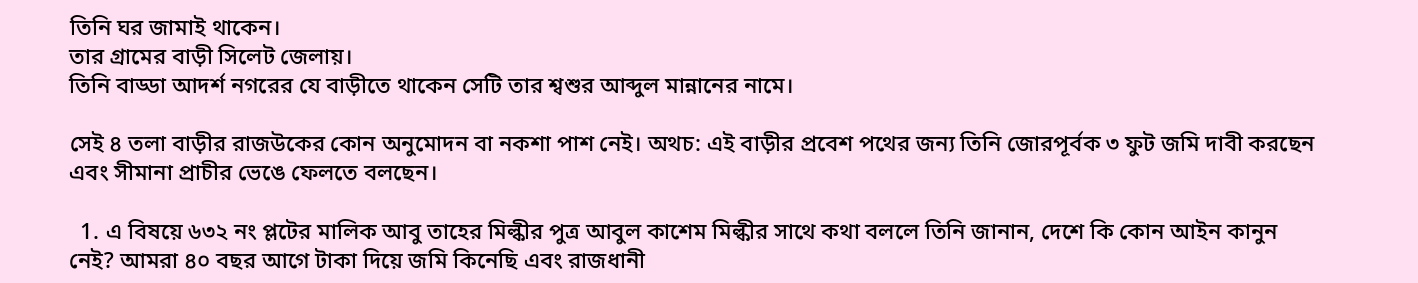তিনি ঘর জামাই থাকেন।
তার গ্রামের বাড়ী সিলেট জেলায়।
তিনি বাড্ডা আদর্শ নগরের যে বাড়ীতে থাকেন সেটি তার শ্বশুর আব্দুল মান্নানের নামে।

সেই ৪ তলা বাড়ীর রাজউকের কোন অনুমোদন বা নকশা পাশ নেই। অথচ: এই বাড়ীর প্রবেশ পথের জন্য তিনি জোরপূর্বক ৩ ফুট জমি দাবী করছেন এবং সীমানা প্রাচীর ভেঙে ফেলতে বলছেন।

  1. এ বিষয়ে ৬৩২ নং প্লটের মালিক আবু তাহের মিল্কীর পুত্র আবুল কাশেম মিল্কীর সাথে কথা বললে তিনি জানান, দেশে কি কোন আইন কানুন নেই? আমরা ৪০ বছর আগে টাকা দিয়ে জমি কিনেছি এবং রাজধানী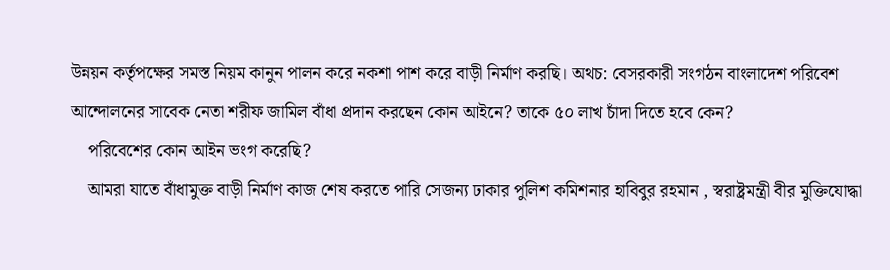উন্নয়ন কর্তৃপক্ষের সমস্ত নিয়ম কানুন পালন করে নকশা পাশ করে বাড়ী নির্মাণ করছি। অথচ: বেসরকারী সংগঠন বাংলাদেশ পরিবেশ আন্দোলনের সাবেক নেতা শরীফ জামিল বাঁধা প্রদান করছেন কোন আইনে? তাকে ৫০ লাখ চাঁদা দিতে হবে কেন?
    পরিবেশের কোন আইন ভংগ করেছি?
    আমরা যাতে বাঁধামুক্ত বাড়ী নির্মাণ কাজ শেষ করতে পারি সেজন্য ঢাকার পুলিশ কমিশনার হাবিবুর রহমান , স্বরাষ্ট্রমন্ত্রী বীর মুক্তিযোদ্ধা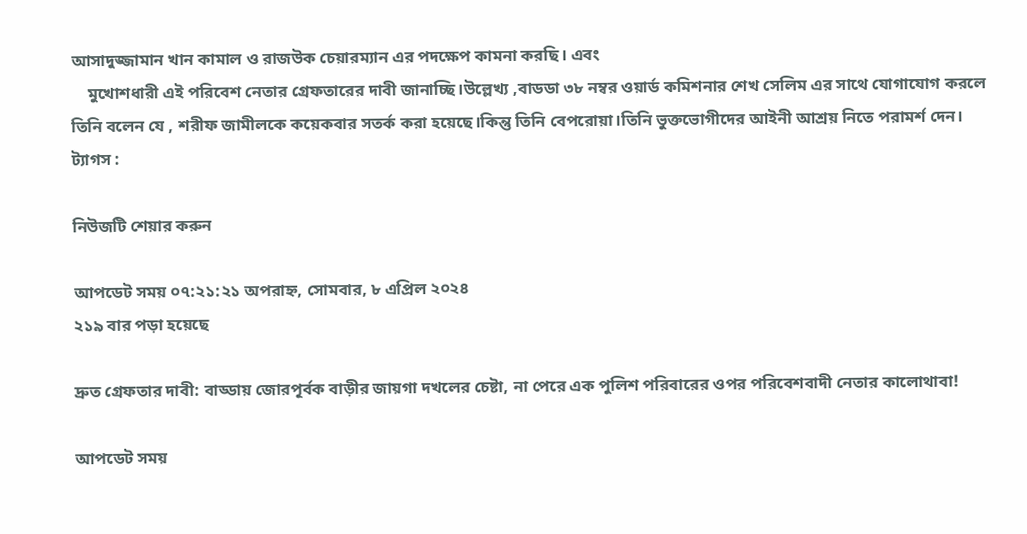আসাদুজ্জামান খান কামাল ও রাজউক চেয়ারম্যান এর পদক্ষেপ কামনা করছি। এবং
    মুখোশধারী এই পরিবেশ নেতার গ্রেফতারের দাবী জানাচ্ছি।উল্লেখ্য ,বাডডা ৩৮ নম্বর ওয়ার্ড কমিশনার শেখ সেলিম এর সাথে যোগাযোগ করলে তিনি বলেন যে , শরীফ জামীলকে কয়েকবার সতর্ক করা হয়েছে।কিন্তু তিনি বেপরোয়া।তিনি ভুক্তভোগীদের আইনী আশ্রয় নিতে পরামর্শ দেন।
ট্যাগস :

নিউজটি শেয়ার করুন

আপডেট সময় ০৭:২১:২১ অপরাহ্ন, সোমবার, ৮ এপ্রিল ২০২৪
২১৯ বার পড়া হয়েছে

দ্রুত গ্রেফতার দাবী: বাড্ডায় জোরপূর্বক বাড়ীর জায়গা দখলের চেষ্টা, না পেরে এক পুলিশ পরিবারের ওপর পরিবেশবাদী নেতার কালোথাবা!

আপডেট সময়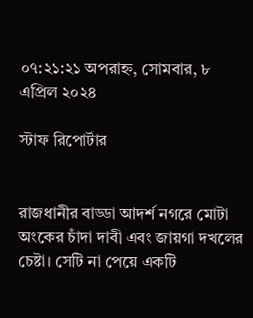০৭:২১:২১ অপরাহ্ন, সোমবার, ৮ এপ্রিল ২০২৪

স্টাফ রিপোর্টার


রাজধানীর বাড্ডা আদর্শ নগরে মোটা অংকের চাঁদা দাবী এবং জায়গা দখলের চেষ্টা। সেটি না পেয়ে একটি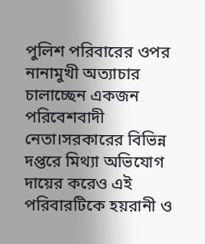পুলিশ পরিবারের ওপর নানামুখী অত্যাচার চালাচ্ছেন একজন পরিবেশবাদী নেতা।সরকারের বিভিন্ন দপ্তরে মিথ্যা অভিযোগ দায়ের করেও এই পরিবারটিকে হয়রানী ও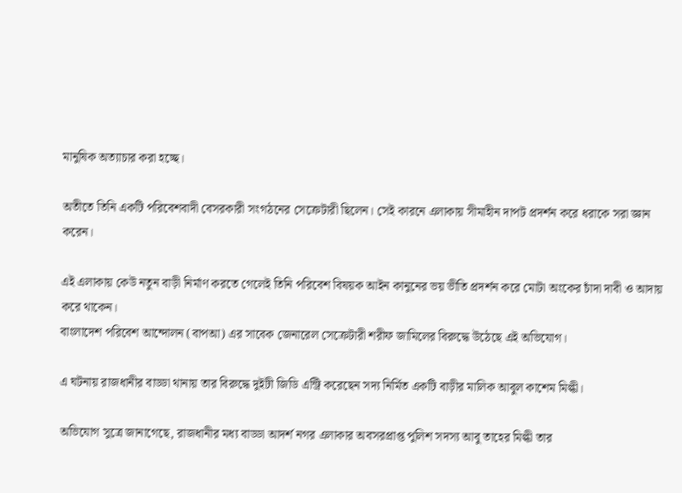মানুষিক অত্যাচার করা হচ্ছে।

অতীতে তিনি একটি পরিবেশবাদী বেসরকারী সংগঠনের সেক্রেটারী ছিলেন। সেই কারনে এলাকায় সীমাহীন দাপট প্রদর্শন করে ধরাকে সরা জ্ঞান করেন।

এই এলাকায় কেউ নতুন বাড়ী নির্মাণ করতে গেলেই তিনি পরিবেশ বিষয়ক আইন কানুনের ভয় ভীতি প্রদর্শন করে মোটা অংকের চাঁদা দাবী ও আদায় করে থাকেন।
বাংলাদেশ পরিবেশ আন্দোলন (বাপআ) এর সাবেক জেনারেল সেক্রেটারী শরীফ জামিলের বিরুদ্ধে উঠেছে এই অভিযোগ।

এ ঘটনায় রাজধানীর বাড্ডা থানায় তার বিরুদ্ধে দুইটী জিডি এন্ট্রি করেছেন সদ্য নির্মিত একটি বাড়ীর মালিক আবুল কাশেম মিল্কী।

অভিযোগ সুত্রে জানাগেছে, রাজধানীর মধ্য বাড্ডা আদর্শ নগর এলাকার অবসরপ্রাপ্ত পুলিশ সদস্য আবু তাহের মিল্কী তার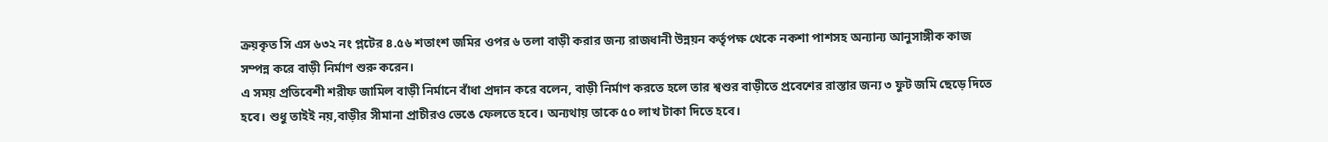ক্রয়কৃত সি এস ৬৩২ নং প্লটের ৪.৫৬ শতাংশ জমির ওপর ৬ তলা বাড়ী করার জন্য রাজধানী উন্নয়ন কর্তৃপক্ষ থেকে নকশা পাশসহ অন্যান্য আনুসাঙ্গীক কাজ সম্পন্ন করে বাড়ী নির্মাণ শুরু করেন।
এ সময় প্রতিবেশী শরীফ জামিল বাড়ী নির্মানে বাঁধা প্রদান করে বলেন, বাড়ী নির্মাণ করতে হলে তার শ্বশুর বাড়ীতে প্রবেশের রাস্তার জন্য ৩ ফুট জমি ছেড়ে দিতে হবে। শুধু তাইই নয়,বাড়ীর সীমানা প্রাচীরও ভেঙে ফেলতে হবে। অন্যথায় তাকে ৫০ লাখ টাকা দিতে হবে।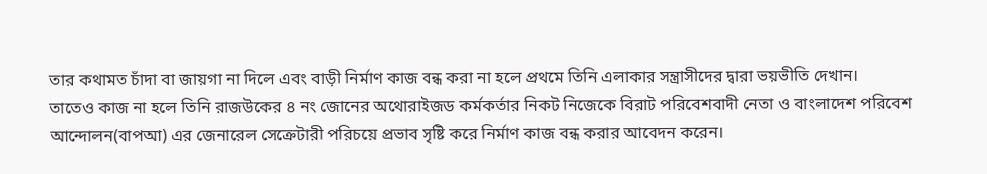তার কথামত চাঁদা বা জায়গা না দিলে এবং বাড়ী নির্মাণ কাজ বন্ধ করা না হলে প্রথমে তিনি এলাকার সন্ত্রাসীদের দ্বারা ভয়ভীতি দেখান।
তাতেও কাজ না হলে তিনি রাজউকের ৪ নং জোনের অথোরাইজড কর্মকর্তার নিকট নিজেকে বিরাট পরিবেশবাদী নেতা ও বাংলাদেশ পরিবেশ আন্দোলন(বাপআ) এর জেনারেল সেক্রেটারী পরিচয়ে প্রভাব সৃষ্টি করে নির্মাণ কাজ বন্ধ করার আবেদন করেন।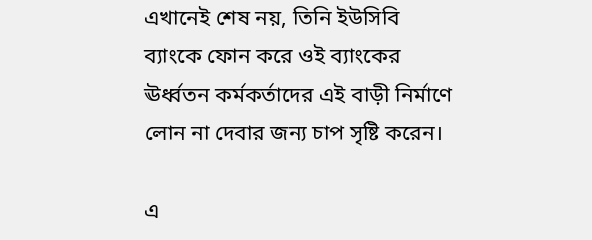এখানেই শেষ নয়, তিনি ইউসিবি ব্যাংকে ফোন করে ওই ব্যাংকের ঊর্ধ্বতন কর্মকর্তাদের এই বাড়ী নির্মাণে লোন না দেবার জন্য চাপ সৃষ্টি করেন।

এ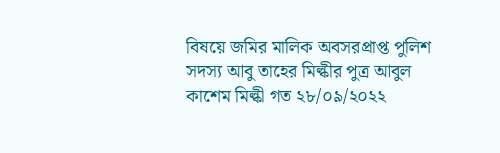বিষয়ে জমির মালিক অবসরপ্রাপ্ত পুলিশ সদস্য আবু তাহের মিল্কীর পুত্র আবুল কাশেম মিল্কী গত ২৮/০৯/২০২২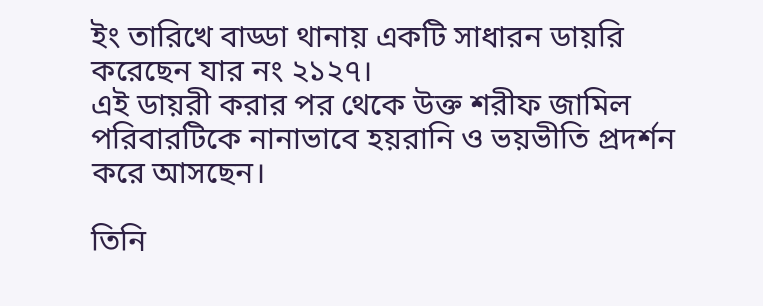ইং তারিখে বাড্ডা থানায় একটি সাধারন ডায়রি করেছেন যার নং ২১২৭।
এই ডায়রী করার পর থেকে উক্ত শরীফ জামিল পরিবারটিকে নানাভাবে হয়রানি ও ভয়ভীতি প্রদর্শন করে আসছেন।

তিনি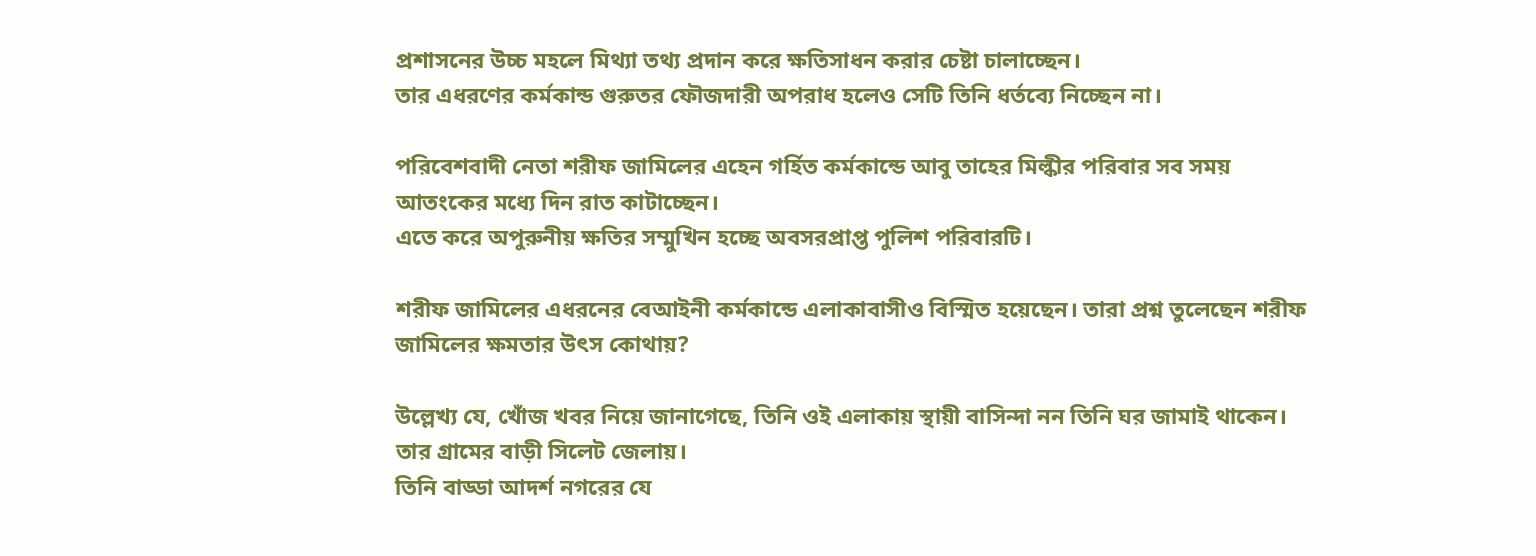প্রশাসনের উচ্চ মহলে মিথ্যা তথ্য প্রদান করে ক্ষতিসাধন করার চেষ্টা চালাচ্ছেন।
তার এধরণের কর্মকান্ড গুরুতর ফৌজদারী অপরাধ হলেও সেটি তিনি ধর্তব্যে নিচ্ছেন না।

পরিবেশবাদী নেতা শরীফ জামিলের এহেন গর্হিত কর্মকান্ডে আবু তাহের মিল্কীর পরিবার সব সময় আতংকের মধ্যে দিন রাত কাটাচ্ছেন।
এতে করে অপুরুনীয় ক্ষতির সম্মুখিন হচ্ছে অবসরপ্রাপ্ত পুলিশ পরিবারটি।

শরীফ জামিলের এধরনের বেআইনী কর্মকান্ডে এলাকাবাসীও বিস্মিত হয়েছেন। তারা প্রশ্ন তুলেছেন শরীফ জামিলের ক্ষমতার উৎস কোথায়?

উল্লেখ্য যে, খোঁজ খবর নিয়ে জানাগেছে, তিনি ওই এলাকায় স্থায়ী বাসিন্দা নন তিনি ঘর জামাই থাকেন।
তার গ্রামের বাড়ী সিলেট জেলায়।
তিনি বাড্ডা আদর্শ নগরের যে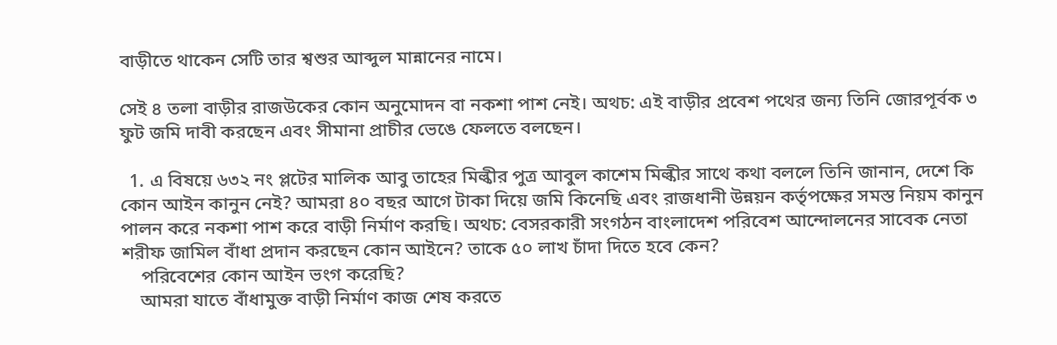বাড়ীতে থাকেন সেটি তার শ্বশুর আব্দুল মান্নানের নামে।

সেই ৪ তলা বাড়ীর রাজউকের কোন অনুমোদন বা নকশা পাশ নেই। অথচ: এই বাড়ীর প্রবেশ পথের জন্য তিনি জোরপূর্বক ৩ ফুট জমি দাবী করছেন এবং সীমানা প্রাচীর ভেঙে ফেলতে বলছেন।

  1. এ বিষয়ে ৬৩২ নং প্লটের মালিক আবু তাহের মিল্কীর পুত্র আবুল কাশেম মিল্কীর সাথে কথা বললে তিনি জানান, দেশে কি কোন আইন কানুন নেই? আমরা ৪০ বছর আগে টাকা দিয়ে জমি কিনেছি এবং রাজধানী উন্নয়ন কর্তৃপক্ষের সমস্ত নিয়ম কানুন পালন করে নকশা পাশ করে বাড়ী নির্মাণ করছি। অথচ: বেসরকারী সংগঠন বাংলাদেশ পরিবেশ আন্দোলনের সাবেক নেতা শরীফ জামিল বাঁধা প্রদান করছেন কোন আইনে? তাকে ৫০ লাখ চাঁদা দিতে হবে কেন?
    পরিবেশের কোন আইন ভংগ করেছি?
    আমরা যাতে বাঁধামুক্ত বাড়ী নির্মাণ কাজ শেষ করতে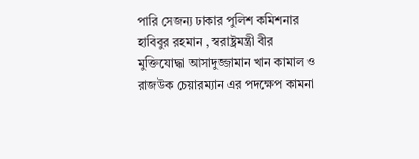পারি সেজন্য ঢাকার পুলিশ কমিশনার হাবিবুর রহমান , স্বরাষ্ট্রমন্ত্রী বীর মুক্তিযোদ্ধা আসাদুজ্জামান খান কামাল ও রাজউক চেয়ারম্যান এর পদক্ষেপ কামনা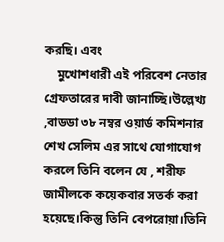করছি। এবং
    মুখোশধারী এই পরিবেশ নেতার গ্রেফতারের দাবী জানাচ্ছি।উল্লেখ্য ,বাডডা ৩৮ নম্বর ওয়ার্ড কমিশনার শেখ সেলিম এর সাথে যোগাযোগ করলে তিনি বলেন যে , শরীফ জামীলকে কয়েকবার সতর্ক করা হয়েছে।কিন্তু তিনি বেপরোয়া।তিনি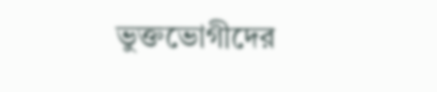ভুক্তভোগীদের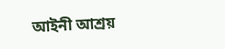আইনী আশ্রয়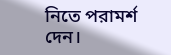নিতে পরামর্শ দেন।